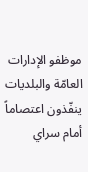موظفو الإدارات العامّة والبلديات ينفّذون اعتصاماً أمام سراي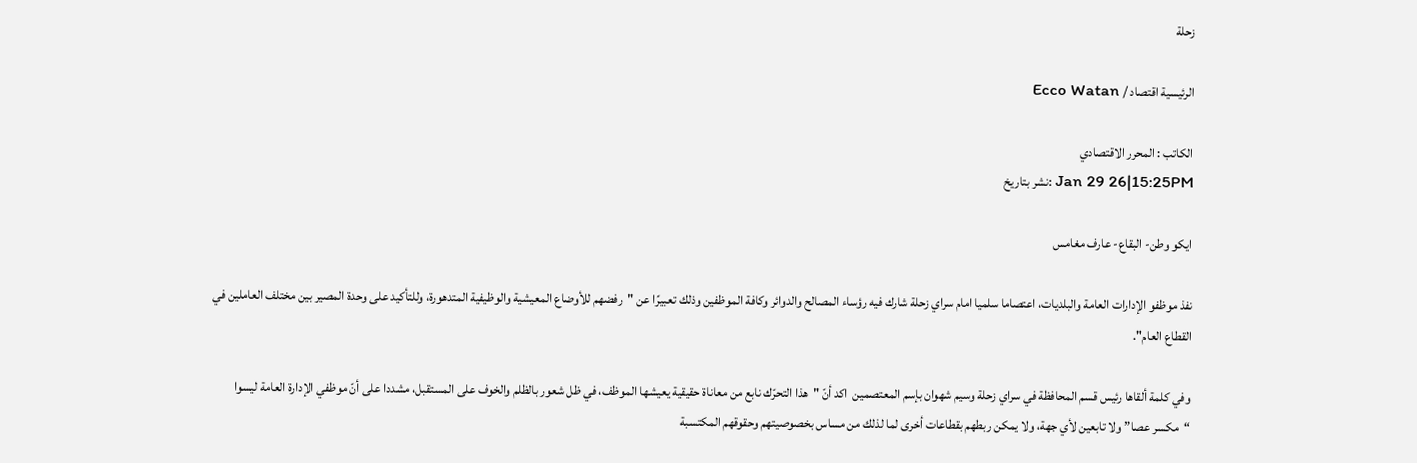زحلة

الرئيسية اقتصاد / Ecco Watan

الكاتب : المحرر الاقتصادي
Jan 29 26|15:25PM :نشر بتاريخ

ايكو وطن- البقاع- عارف مغامس

نفذ موظفو الإدارات العامة والبلديات، اعتصاما سلميا امام سراي زحلة شارك فيه رؤساء المصالح والدوائر وكافة الموظفين وذلك تعبيرًا عن "رفضهم للأوضاع المعيشية والوظيفية المتدهورة، وللتأكيد على وحدة المصير بين مختلف العاملين في القطاع العام".

وفي كلمة ألقاها رئيس قسم المحافظة في سراي زحلة وسيم شهوان بإسم المعتصمين  اكد أنّ "هذا التحرّك نابع من معاناة حقيقية يعيشها الموظف، في ظل شعور بالظلم والخوف على المستقبل، مشددا على أنّ موظفي الإدارة العامة ليسوا “مكسر عصا” ولا تابعين لأي جهة، ولا يمكن ربطهم بقطاعات أخرى لما لذلك من مساس بخصوصيتهم وحقوقهم المكتسبة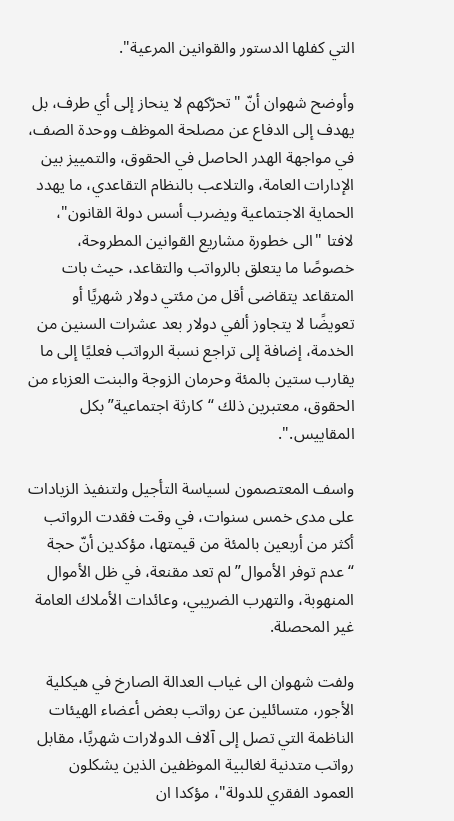التي كفلها الدستور والقوانين المرعية".

وأوضح شهوان أنّ "تحرّكهم لا ينحاز إلى أي طرف، بل يهدف إلى الدفاع عن مصلحة الموظف ووحدة الصف، في مواجهة الهدر الحاصل في الحقوق، والتمييز بين الإدارات العامة، والتلاعب بالنظام التقاعدي، ما يهدد الحماية الاجتماعية ويضرب أسس دولة القانون"، لافتا "الى خطورة مشاريع القوانين المطروحة، خصوصًا ما يتعلق بالرواتب والتقاعد، حيث بات المتقاعد يتقاضى أقل من مئتي دولار شهريًا أو تعويضًا لا يتجاوز ألفي دولار بعد عشرات السنين من الخدمة، إضافة إلى تراجع نسبة الرواتب فعليًا إلى ما يقارب ستين بالمئة وحرمان الزوجة والبنت العزباء من الحقوق، معتبرين ذلك “كارثة اجتماعية” بكل المقاييس.".

واسف المعتصمون لسياسة التأجيل ولتنفيذ الزيادات على مدى خمس سنوات، في وقت فقدت الرواتب أكثر من أربعين بالمئة من قيمتها، مؤكدين أنّ حجة “عدم توفر الأموال” لم تعد مقنعة، في ظل الأموال المنهوبة، والتهرب الضريبي، وعائدات الأملاك العامة غير المحصلة.

ولفت شهوان الى غياب العدالة الصارخ في هيكلية الأجور، متسائلين عن رواتب بعض أعضاء الهيئات الناظمة التي تصل إلى آلاف الدولارات شهريًا، مقابل رواتب متدنية لغالبية الموظفين الذين يشكلون العمود الفقري للدولة"، مؤكدا ان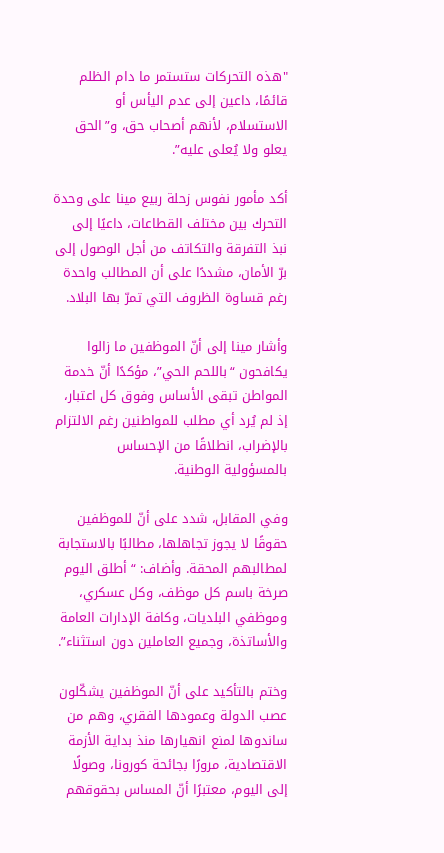"هذه التحركات ستستمر ما دام الظلم قائمًا، داعين إلى عدم اليأس أو الاستسلام، لأنهم أصحاب حق، و”الحق يعلو ولا يُعلى عليه”.

أكد مأمور نفوس زحلة ربيع مينا على وحدة التحرك بين مختلف القطاعات، داعيًا إلى نبذ التفرقة والتكاتف من أجل الوصول إلى برّ الأمان، مشددًا على أن المطالب واحدة رغم قساوة الظروف التي تمرّ بها البلاد.

وأشار مينا إلى أنّ الموظفين ما زالوا يكافحون “باللحم الحي”، مؤكدًا أنّ خدمة المواطن تبقى الأساس وفوق كل اعتبار، إذ لم يُرد أي مطلب للمواطنين رغم الالتزام بالإضراب، انطلاقًا من الإحساس بالمسؤولية الوطنية.

وفي المقابل، شدد على أنّ للموظفين حقوقًا لا يجوز تجاهلها، مطالبًا بالاستجابة لمطالبهم المحقة. وأضاف: “أطلق اليوم صرخة باسم كل موظف، وكل عسكري، وموظفي البلديات، وكافة الإدارات العامة والأساتذة، وجميع العاملين دون استثناء”.

وختم بالتأكيد على أنّ الموظفين يشكّلون عصب الدولة وعمودها الفقري، وهم من ساندوها لمنع انهيارها منذ بداية الأزمة الاقتصادية، مرورًا بجائحة كورونا، وصولًا إلى اليوم، معتبرًا أنّ المساس بحقوقهم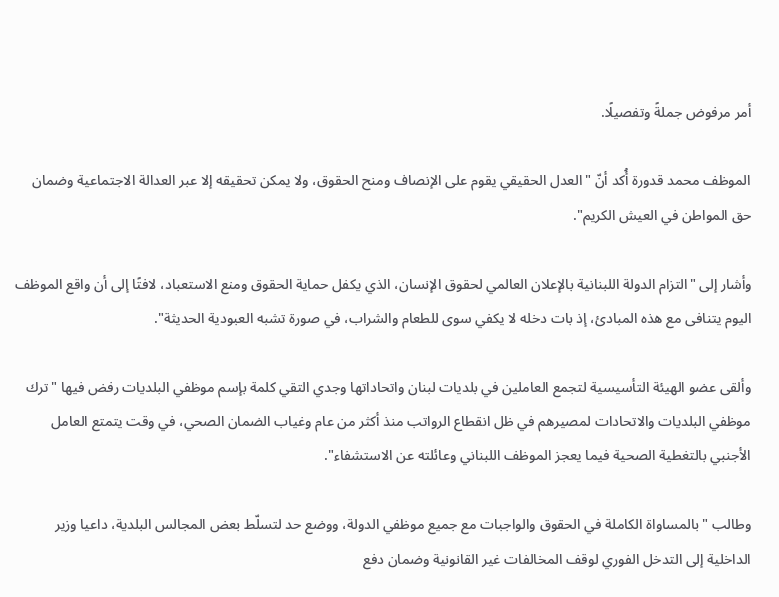أمر مرفوض جملةً وتفصيلًا.

الموظف محمد قدورة أُكد أنّ "العدل الحقيقي يقوم على الإنصاف ومنح الحقوق، ولا يمكن تحقيقه إلا عبر العدالة الاجتماعية وضمان حق المواطن في العيش الكريم".

وأشار إلى "التزام الدولة اللبنانية بالإعلان العالمي لحقوق الإنسان، الذي يكفل حماية الحقوق ومنع الاستعباد، لافتًا إلى أن واقع الموظف اليوم يتنافى مع هذه المبادئ، إذ بات دخله لا يكفي سوى للطعام والشراب، في صورة تشبه العبودية الحديثة".

وألقى عضو الهيئة التأسيسية لتجمع العاملين في بلديات لبنان واتحاداتها وجدي التقي كلمة بإسم موظفي البلديات رفض فيها "ترك موظفي البلديات والاتحادات لمصيرهم في ظل انقطاع الرواتب منذ أكثر من عام وغياب الضمان الصحي، في وقت يتمتع العامل الأجنبي بالتغطية الصحية فيما يعجز الموظف اللبناني وعائلته عن الاستشفاء".

وطالب "بالمساواة الكاملة في الحقوق والواجبات مع جميع موظفي الدولة، ووضع حد لتسلّط بعض المجالس البلدية، داعيا وزير الداخلية إلى التدخل الفوري لوقف المخالفات غير القانونية وضمان دفع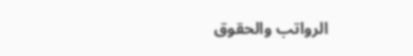الرواتب والحقوق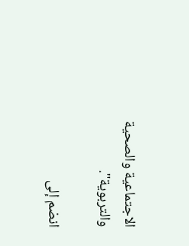الاجتماعية والصحية والتربوية".

انضم إلى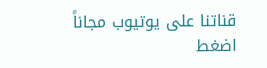قناتنا على يوتيوب مجاناً اضغط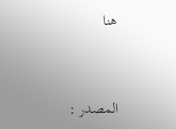هنا


المصدر :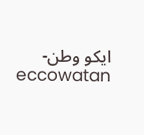ايكو وطن-eccowatan